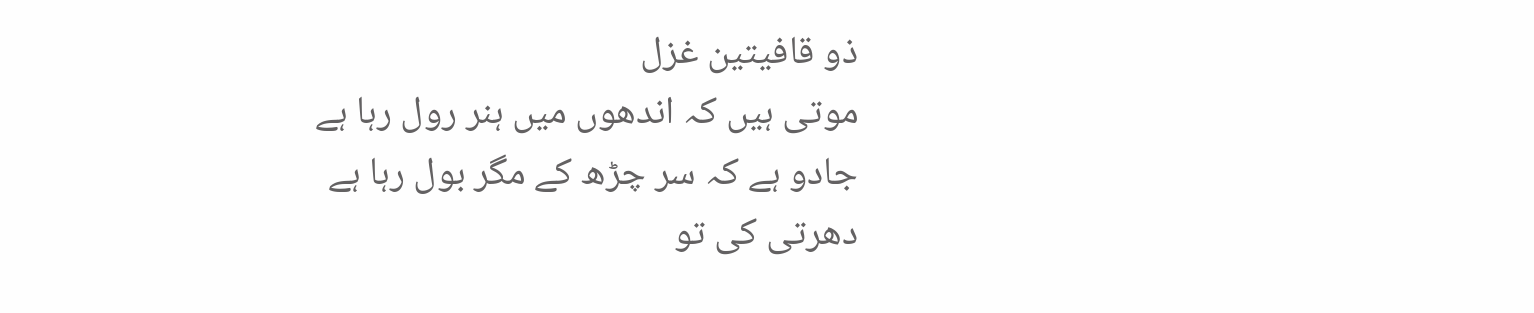ذو قافیتین غزل
موتی ہیں کہ اندھوں میں ہنر رول رہا ہے
جادو ہے کہ سر چڑھ کے مگر بول رہا ہے
دھرتی کی تو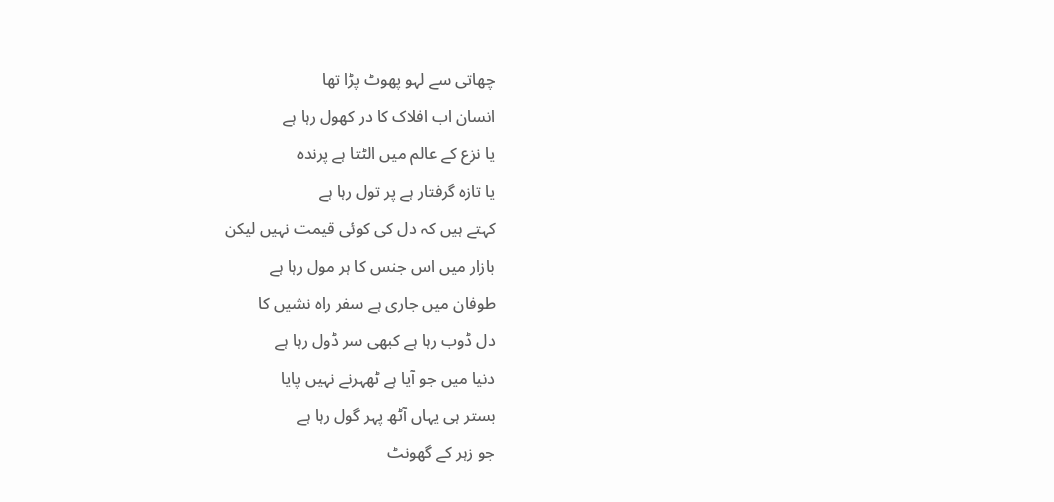چھاتی سے لہو پھوٹ پڑا تھا
انسان اب افلاک کا در کھول رہا ہے
یا نزع کے عالم میں الٹتا ہے پرندہ
یا تازہ گرفتار ہے پر تول رہا ہے
کہتے ہیں کہ دل کی کوئی قیمت نہیں لیکن
بازار میں اس جنس کا ہر مول رہا ہے
طوفان میں جاری ہے سفر راہ نشیں کا
دل ڈوب رہا ہے کبھی سر ڈول رہا ہے
دنیا میں جو آیا ہے ٹھہرنے نہیں پایا
بستر ہی یہاں آٹھ پہر گول رہا ہے
جو زہر کے گھونٹ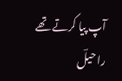آپ پیا کرتے تھے راحیلؔ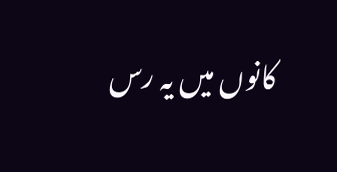کانوں میں یہ رس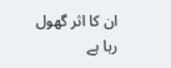ان کا اثر گھول رہا ہے